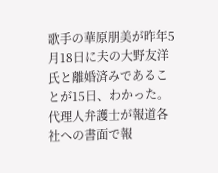歌手の華原朋美が昨年5月18日に夫の大野友洋氏と離婚済みであることが15日、わかった。代理人弁護士が報道各社への書面で報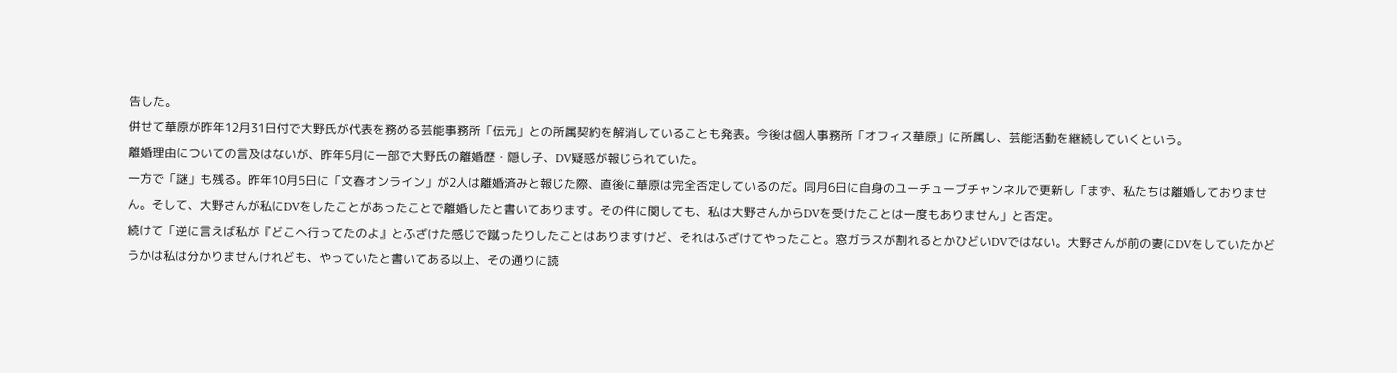告した。
併せて華原が昨年12月31日付で大野氏が代表を務める芸能事務所「伝元」との所属契約を解消していることも発表。今後は個人事務所「オフィス華原」に所属し、芸能活動を継続していくという。
離婚理由についての言及はないが、昨年5月に一部で大野氏の離婚歴・隠し子、DV疑惑が報じられていた。
一方で「謎」も残る。昨年10月5日に「文春オンライン」が2人は離婚済みと報じた際、直後に華原は完全否定しているのだ。同月6日に自身のユーチューブチャンネルで更新し「まず、私たちは離婚しておりません。そして、大野さんが私にDVをしたことがあったことで離婚したと書いてあります。その件に関しても、私は大野さんからDVを受けたことは一度もありません」と否定。
続けて「逆に言えば私が『どこへ行ってたのよ』とふざけた感じで蹴ったりしたことはありますけど、それはふざけてやったこと。窓ガラスが割れるとかひどいDVではない。大野さんが前の妻にDVをしていたかどうかは私は分かりませんけれども、やっていたと書いてある以上、その通りに読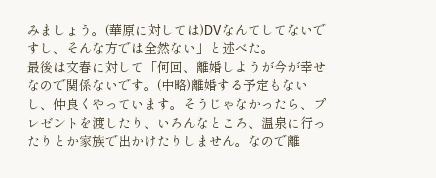みましょう。(華原に対しては)DVなんてしてないですし、そんな方では全然ない」と述べた。
最後は文春に対して「何回、離婚しようが今が幸せなので関係ないです。(中略)離婚する予定もないし、仲良くやっています。そうじゃなかったら、プレゼントを渡したり、いろんなところ、温泉に行ったりとか家族で出かけたりしません。なので離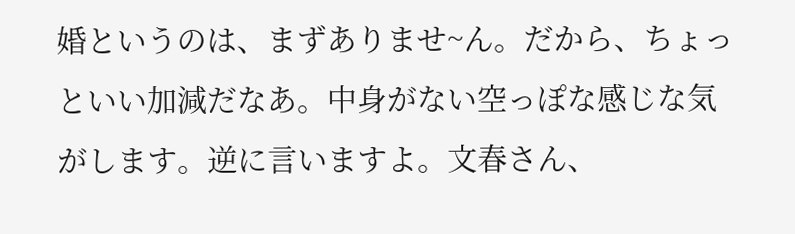婚というのは、まずありませ~ん。だから、ちょっといい加減だなあ。中身がない空っぽな感じな気がします。逆に言いますよ。文春さん、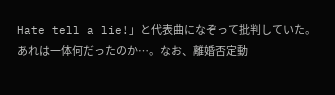Hate tell a lie!」と代表曲になぞって批判していた。
あれは一体何だったのか…。なお、離婚否定動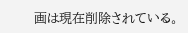画は現在削除されている。